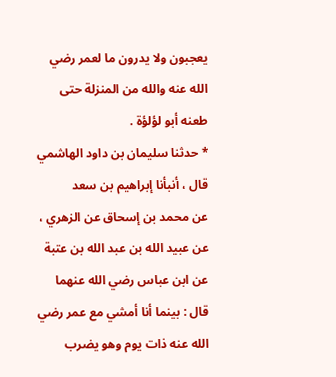يعجبون ولا يدرون ما لعمر رضي الله عنه والله من المنزلة حتى
طعنه أبو لؤلؤة .
* حدثنا سليمان بن داود الهاشمي قال ، أنبأنا إبراهيم بن سعد
عن محمد بن إسحاق عن الزهري ، عن عبيد الله بن عبد الله بن عتبة
عن ابن عباس رضي الله عنهما قال : بينما أنا أمشي مع عمر رضي
الله عنه ذات يوم وهو يضرب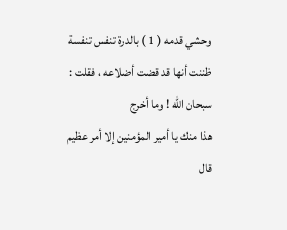وحشي قدمه ( 1 ) بالدرة تنفس تنفسة
ظننت أنها قد قضت أضلاعه ، فقلت : سبحان الله ! وما أخرج
هذا منك يا أمير المؤمنين إلا أمر عظيم قال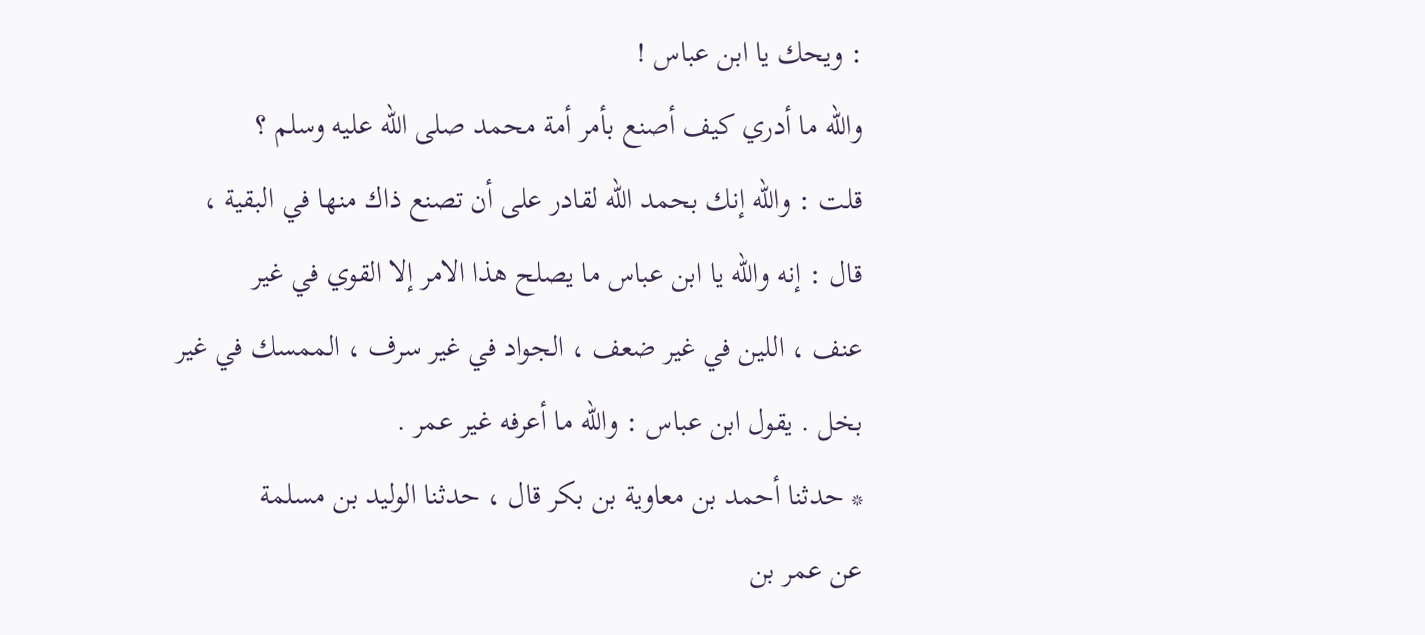: ويحك يا ابن عباس !
والله ما أدري كيف أصنع بأمر أمة محمد صلى الله عليه وسلم ؟
قلت : والله إنك بحمد الله لقادر على أن تصنع ذاك منها في البقية ،
قال : إنه والله يا ابن عباس ما يصلح هذا الامر إلا القوي في غير
عنف ، اللين في غير ضعف ، الجواد في غير سرف ، الممسك في غير
بخل . يقول ابن عباس : والله ما أعرفه غير عمر .
* حدثنا أحمد بن معاوية بن بكر قال ، حدثنا الوليد بن مسلمة
عن عمر بن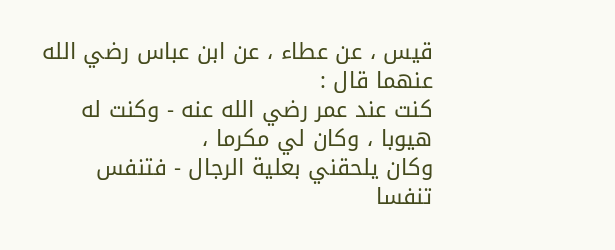قيس ، عن عطاء ، عن ابن عباس رضي الله عنهما قال :
كنت عند عمر رضي الله عنه - وكنت له هيوبا ، وكان لي مكرما ،
وكان يلحقني بعلية الرجال - فتنفس تنفسا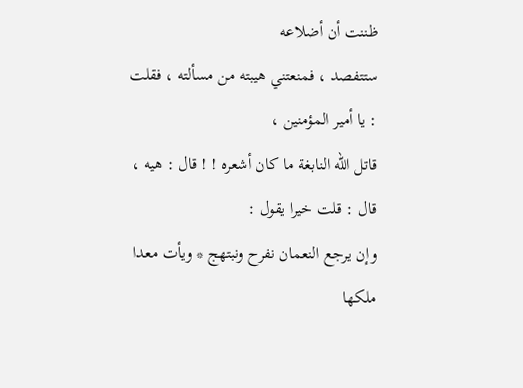ظننت أن أضلاعه
ستتفصد ، فمنعتني هيبته من مسألته ، فقلت : يا أمير المؤمنين ،
قاتل الله النابغة ما كان أشعره ! ! قال : هيه ، قال : قلت خيرا يقول :
وإن يرجع النعمان نفرح ونبتهج * ويأت معدا ملكها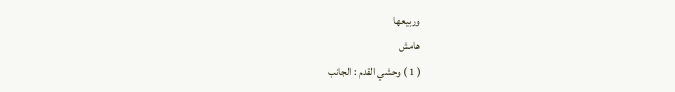وربيعها
هامش
( 1 ) وحشي القدم : الجانب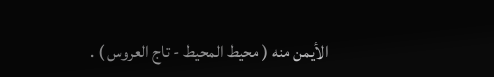الأيمن منه ( محيط المحيط - تاج العروس ) .